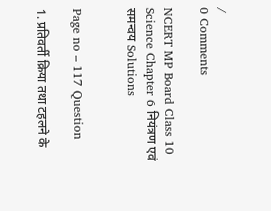/
0 Comments

NCERT MP Board Class 10 Science Chapter 6 नियंत्रण एवं समन्वय Solutions


Page no – 117 Question

1. प्रतिवर्ती क्रिया तथा टहलने के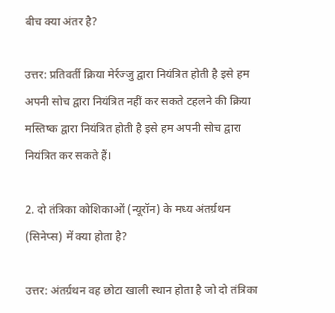बीच क्या अंतर है?

उत्तर: प्रतिवर्ती क्रिया मेर्रज्जु द्वारा नियंत्रित होती है इसे हम अपनी सोच द्वारा नियंत्रित नहीं कर सकते टहलने की क्रिया मस्तिष्क द्वारा नियंत्रित होती है इसे हम अपनी सोच द्वारा नियंत्रित कर सकते हैं।

2. दो तंत्रिका कोशिकाओं (न्यूरॉन) के मध्य अंतर्ग्रथन (सिनेप्स) में क्या होता है?

उत्तर: अंतर्ग्रथन वह छोटा खाली स्थान होता है जो दो तंत्रिका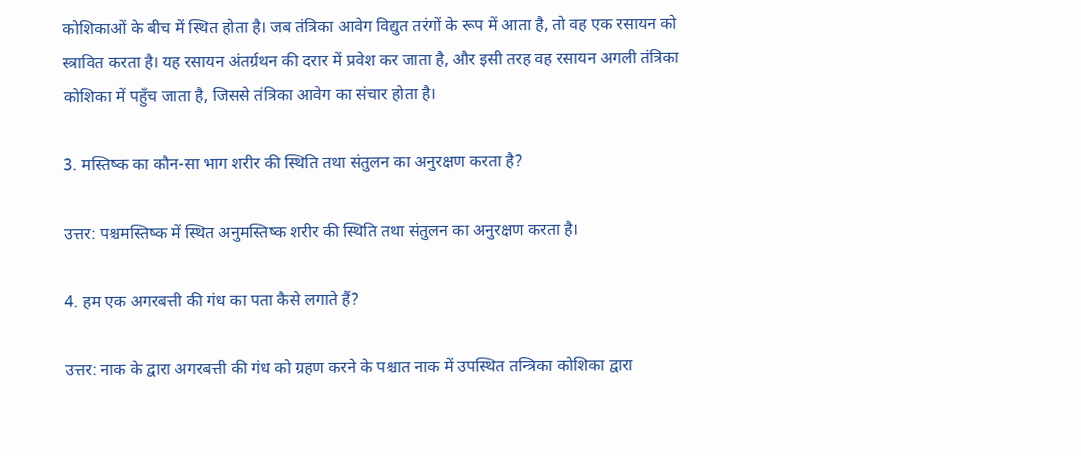कोशिकाओं के बीच में स्थित होता है। जब तंत्रिका आवेग विद्युत तरंगों के रूप में आता है, तो वह एक रसायन को स्त्रावित करता है। यह रसायन अंतर्ग्रथन की दरार में प्रवेश कर जाता है, और इसी तरह वह रसायन अगली तंत्रिका कोशिका में पहुँच जाता है, जिससे तंत्रिका आवेग का संचार होता है।

3. मस्तिष्क का कौन-सा भाग शरीर की स्थिति तथा संतुलन का अनुरक्षण करता है?

उत्तर: पश्चमस्तिष्क में स्थित अनुमस्तिष्क शरीर की स्थिति तथा संतुलन का अनुरक्षण करता है।

4. हम एक अगरबत्ती की गंध का पता कैसे लगाते हैं?

उत्तर: नाक के द्वारा अगरबत्ती की गंध को ग्रहण करने के पश्चात नाक में उपस्थित तन्त्रिका कोशिका ‌द्वारा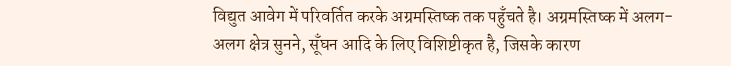विद्युत आवेग में परिवर्तित करके अग्रमस्तिष्क तक पहुँचते है। अग्रमस्तिष्क में अलग-अलग क्षेत्र सुनने, सूँघन आदि के लिए विशिष्टीकृत है, जिसके कारण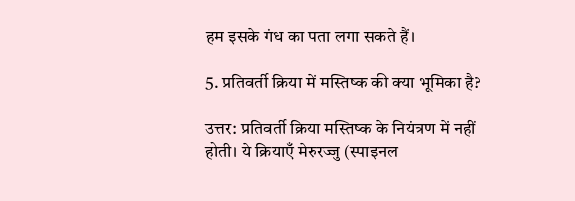हम इसके गंध का पता लगा सकते हैं।

5. प्रतिवर्ती क्रिया में मस्तिष्क की क्या भूमिका है?

उत्तर: प्रतिवर्ती क्रिया मस्तिष्क के नियंत्रण में नहीं होती। ये क्रियाएँ मेरुरज्जु (स्पाइनल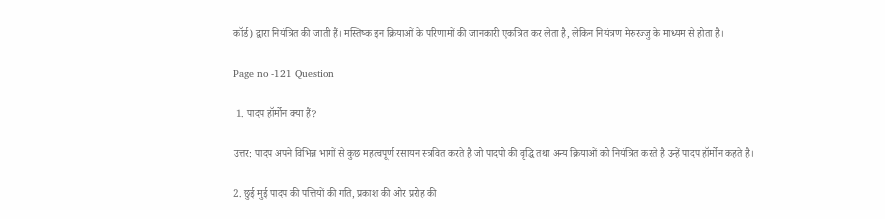कॉर्ड) द्वारा नियंत्रित की जाती हैं। मस्तिष्क इन क्रियाओं के परिणामों की जानकारी एकत्रित कर लेता है, लेकिन नियंत्रण मेरुरज्जु के माध्यम से होता है।

Page no -121 Question

 1. पादप हॉर्मोन क्या हैं?

उत्तर: पादप अपने विभिन्न भागों से कुछ महत्वपूर्ण रसायन स्त्रवित करते है जो पादपो की वृद्धि तथा अन्य क्रियाओं को नियंत्रित करते है उन्हें पादप हॉर्मोन कहते है।

2. छुई मुई पादप की पत्तियों की गति, प्रकाश की ओर प्ररोह की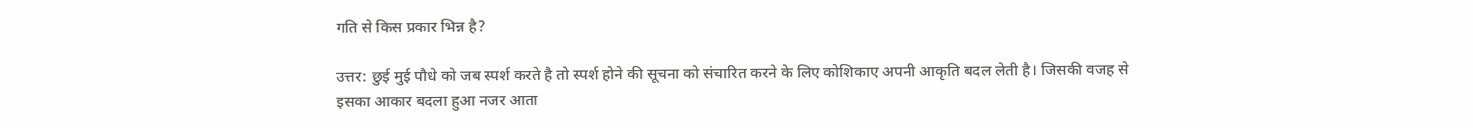गति से किस प्रकार भिन्न है?

उत्तर: छुई मुई पौधे को जब स्पर्श करते है तो स्पर्श होने की सूचना को संचारित करने के लिए कोशिकाए अपनी आकृति बदल लेती है। जिसकी वजह से इसका आकार बदला हुआ नजर आता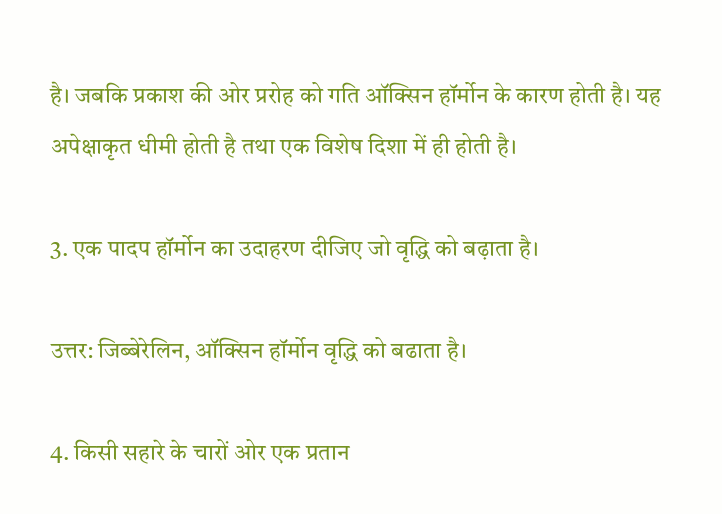है। जबकि प्रकाश की ओर प्ररोह को गति ऑक्सिन हॉर्मोन के कारण होती है। यह अपेक्षाकृत धीमी होती है तथा एक विशेष दिशा में ही होती है।

3. एक पादप हॉर्मोन का उदाहरण दीजिए जो वृद्धि को बढ़ाता है।

उत्तर: जिब्बेरेलिन, ऑक्सिन हॉर्मोन वृद्धि को बढाता है।

4. किसी सहारे के चारों ओर एक प्रतान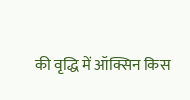की वृद्धि में ऑक्सिन किस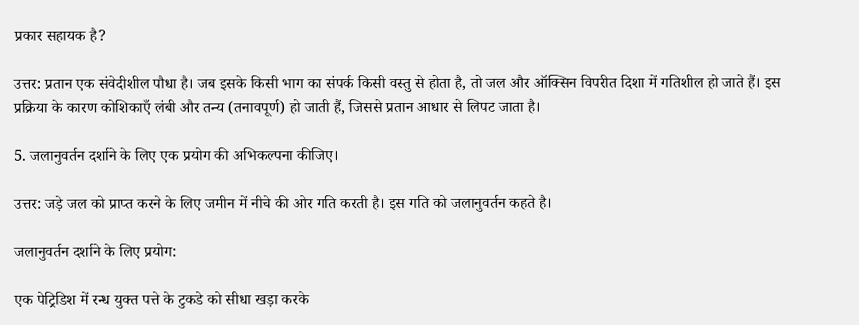प्रकार सहायक है?

उत्तर: प्रतान एक संवेदीशील पौधा है। जब इसके किसी भाग का संपर्क किसी वस्तु से होता है, तो जल और ऑक्सिन विपरीत दिशा में गतिशील हो जाते हैं। इस प्रक्रिया के कारण कोशिकाएँ लंबी और तन्य (तनावपूर्ण) हो जाती हैं, जिससे प्रतान आधार से लिपट जाता है।

5. जलानुवर्तन दर्शाने के लिए एक प्रयोग की अभिकल्पना कीजिए।

उत्तर: जड़े जल को प्राप्त करने के लिए जमीन में नीचे की ओर गति करती है। इस गति को जलानुवर्तन कहते है।

जलानुवर्तन दर्शाने के लिए प्रयोग:

एक पेट्रिडिश में रन्ध युक्त पत्ते के टुकडे को सीधा खड़ा करके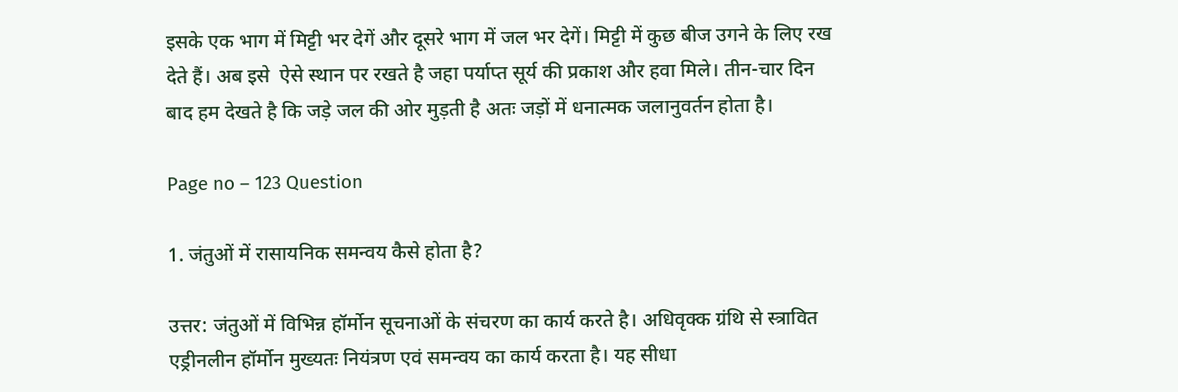इसके एक भाग में मिट्टी भर देगें और दूसरे भाग में जल भर देगें। मिट्टी में कुछ बीज उगने के लिए रख देते हैं। अब इसे  ऐसे स्थान पर रखते है जहा पर्याप्त सूर्य की प्रकाश और हवा मिले। तीन-चार दिन बाद हम देखते है कि जड़े जल की ओर मुड़ती है अतः जड़ों में धनात्मक जलानुवर्तन होता है।

Page no – 123 Question

1. जंतुओं में रासायनिक समन्वय कैसे होता है?

उत्तर: जंतुओं में विभिन्न हॉर्मोन सूचनाओं के संचरण का कार्य करते है। अधिवृक्क ग्रंथि से स्त्रावित एड्रीनलीन हॉर्मोन मुख्यतः नियंत्रण एवं समन्वय का कार्य करता है। यह सीधा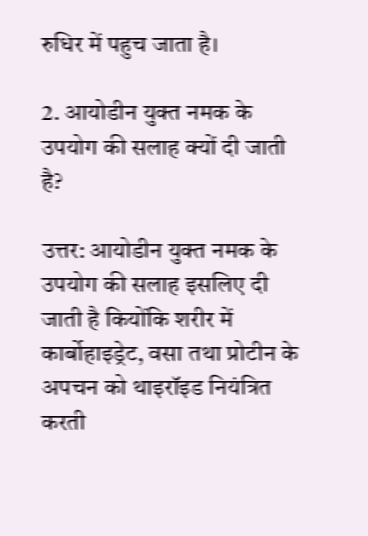रुधिर में पहुच जाता है।

2. आयोडीन युक्त नमक के उपयोग की सलाह क्यों दी जाती है?

उत्तर: आयोडीन युक्त नमक के उपयोग की सलाह इसलिए दी जाती है कियोंकि शरीर में कार्बोहाइड्रेट, वसा तथा प्रोटीन के अपचन को थाइरॉइड नियंत्रित करती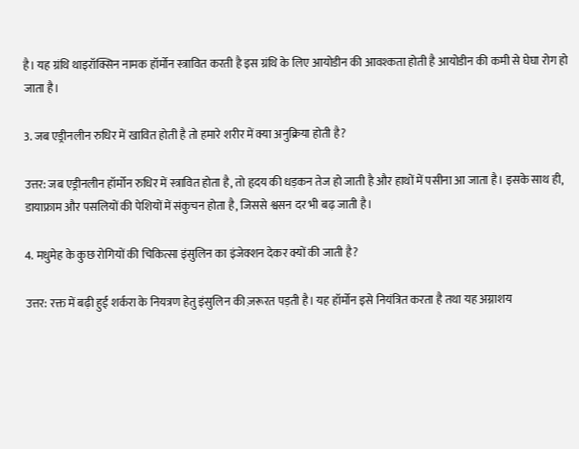है। यह ग्रंथि थाइरॉक्सिन नामक हॉर्मोन स्त्रावित करती है इस ग्रंथि के लिए आयोडीन की आवश्कता होती है आयोडीन की कमी से घेघा रोग हो जाता है।

3. जब एड्रीनलीन रुधिर में खावित होती है तो हमारे शरीर में क्या अनुक्रिया होती है?

उत्तर: जब एड्रीनलीन हॉर्मोन रुधिर में स्त्रावित होता है, तो हृदय की धड़कन तेज हो जाती है और हाथों में पसीना आ जाता है। इसके साथ ही, डायाफ्राम और पसलियों की पेशियों में संकुचन होता है, जिससे श्वसन दर भी बढ़ जाती है।

4. मधुमेह के कुछ रोगियों की चिकित्सा इंसुलिन का इंजेक्शन देकर क्यों की जाती है?

उत्तर: रक्त में बढ़ी हुई शर्करा के नियत्रण हेतु इंसुलिन की ज़रूरत पड़ती है। यह हॉर्मोन इसे नियंत्रित करता है तथा यह अग्नाशय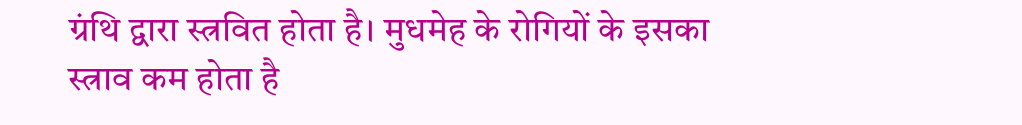ग्रंथि द्वारा स्त्रवित होता है। मुधमेह के रोगियों के इसका स्त्राव कम होता है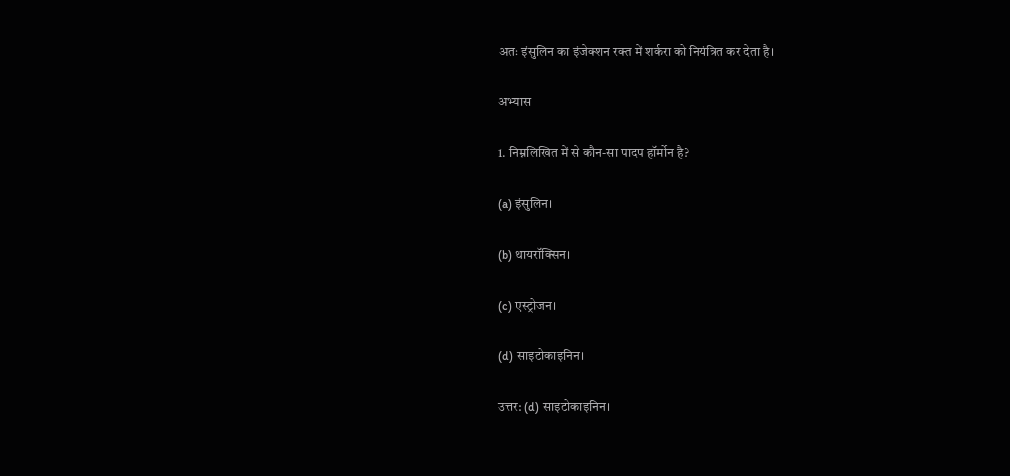अतः इंसुलिन का इंजेक्शन रक्त में शर्करा को नियंत्रित कर देता है।

अभ्यास

1. निम्नलिखित में से कौन-सा पादप हॉर्मोन है?

(a) इंसुलिन।

(b) थायरॉक्सिन।

(c) एस्ट्रोजन।

(d) साइटोकाइनिन।

उत्तर: (d) साइटोकाइनिन।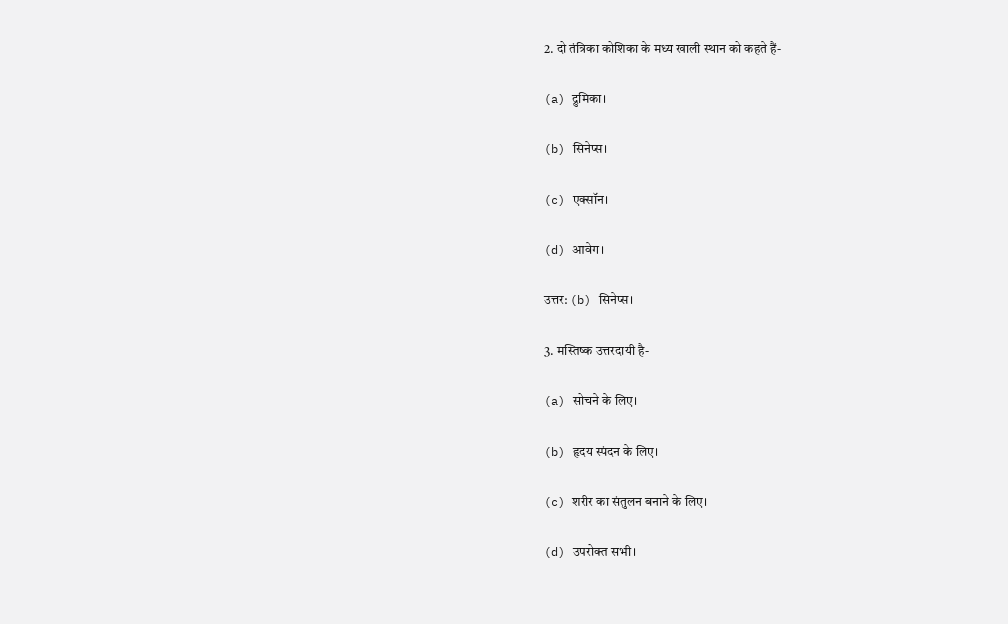2. दो तंत्रिका कोशिका के मध्य खाली स्थान को कहते हैं-

(a) द्रुमिका।

(b) सिनेप्स।

(c) एक्सॉन।

(d) आवेग।

उत्तर: (b) सिनेप्स।

3. मस्तिष्क उत्तरदायी है-

(a) सोचने के लिए।

(b) हृदय स्पंदन के लिए।

(c) शरीर का संतुलन बनाने के लिए।

(d) उपरोक्त सभी।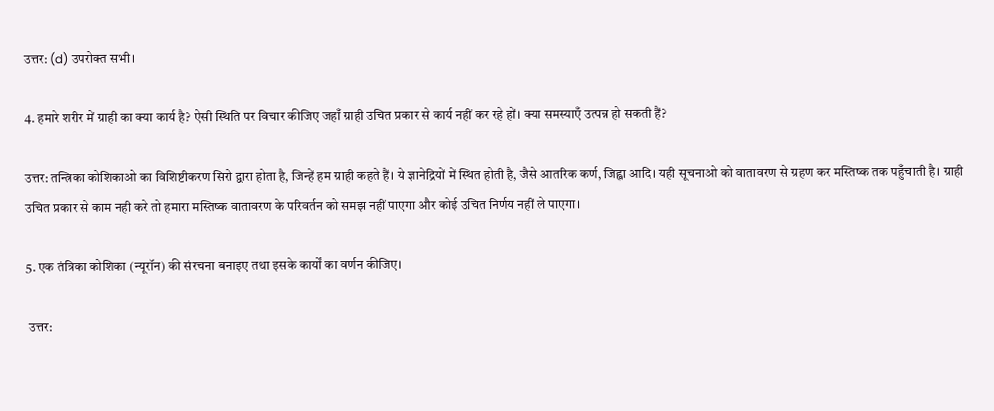उत्तर: (d) उपरोक्त सभी।

4. हमारे शरीर में ग्राही का क्या कार्य है? ऐसी स्थिति पर विचार कीजिए जहाँ ग्राही उचित प्रकार से कार्य नहीं कर रहे हों। क्या समस्याएँ उत्पन्न हो सकती हैं?

उत्तर: तन्त्रिका कोशिकाओ का विशिष्टीकरण सिरो द्वारा होता है, जिन्हें हम ग्राही कहते हैं। ये ज्ञानेद्रियों में स्थित होती है, जैसे आतरिक कर्ण, जिह्वा आदि। यही सूचनाओ को वातावरण से ग्रहण कर मस्तिष्क तक पहुँचाती है। ग्राही उचित प्रकार से काम नही करे तो हमारा मस्तिष्क वातावरण के परिवर्तन को समझ नहीं पाएगा और कोई उचित निर्णय नहीं ले पाएगा।

5. एक तंत्रिका कोशिका (न्यूरॉन) की संरचना बनाइए तथा इसके कार्यों का वर्णन कीजिए।

 उत्तर: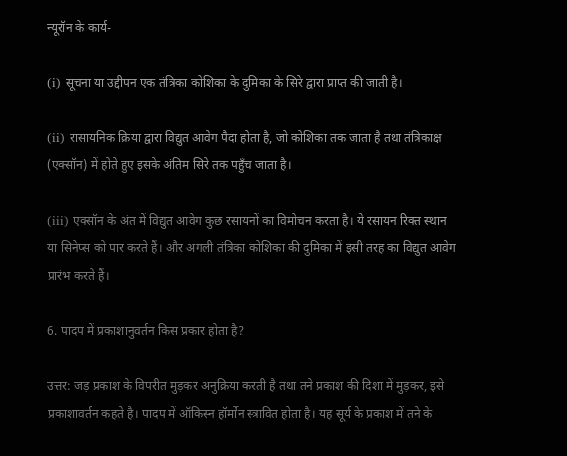न्यूरॉन के कार्य-

(i) सूचना या उद्दीपन एक तंत्रिका कोशिका के दुमिका के सिरे द्वारा प्राप्त की जाती है।

(ii) रासायनिक क्रिया द्वारा विद्युत आवेग पैदा होता है, जो कोशिका तक जाता है तथा तंत्रिकाक्ष (एक्सॉन) में होते हुए इसके अंतिम सिरे तक पहुँच जाता है।

(iii) एक्सॉन के अंत में विद्युत आवेग कुछ रसायनों का विमोचन करता है। ये रसायन रिक्त स्थान या सिनेप्स को पार करते हैं। और अगली तंत्रिका कोशिका की दुमिका में इसी तरह का विद्युत आवेग प्रारंभ करते हैं।

6. पादप में प्रकाशानुवर्तन किस प्रकार होता है?

उत्तर: जड़ प्रकाश के विपरीत मुड़कर अनुक्रिया करती है तथा तने प्रकाश की दिशा में मुड़कर, इसे प्रकाशावर्तन कहते है। पादप में ऑकिस्न हॉर्मोन स्त्रावित होता है। यह सूर्य के प्रकाश में तने के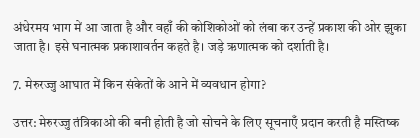अंधेरमय भाग में आ जाता है और वहाँ की कोशिकोओं को लंबा कर उन्हें प्रकाश की ओर झुका जाता है। इसे घनात्मक प्रकाशावर्तन कहते है। जड़े ऋणात्मक को दर्शाती है।

7. मेरुरज्जु आघात में किन संकेतों के आने में व्यवधान होगा?

उत्तर: मेरुरज्जु तंत्रिकाओ की बनी होती है जो सोचने के लिए सूचनाएँ प्रदान करती है मस्तिष्क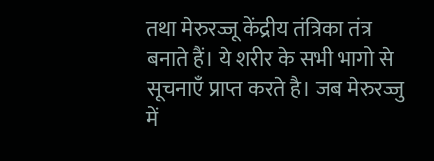तथा मेरुरज्जू केंद्रीय तंत्रिका तंत्र बनाते हैं। ये शरीर के सभी भागो से सूचनाएँ प्राप्त करते है। जब मेरुरज्जु में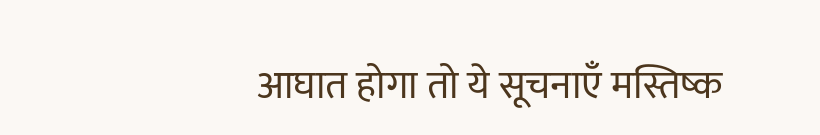आघात होगा तो ये सूचनाएँ मस्तिष्क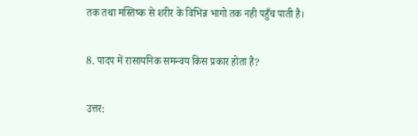तक तथा मस्तिष्क से शरीर के विभिन्न भागो तक नही पहुँच पाती है।

8. पादप में रासायनिक समन्वय किस प्रकार होता है?

उत्तर: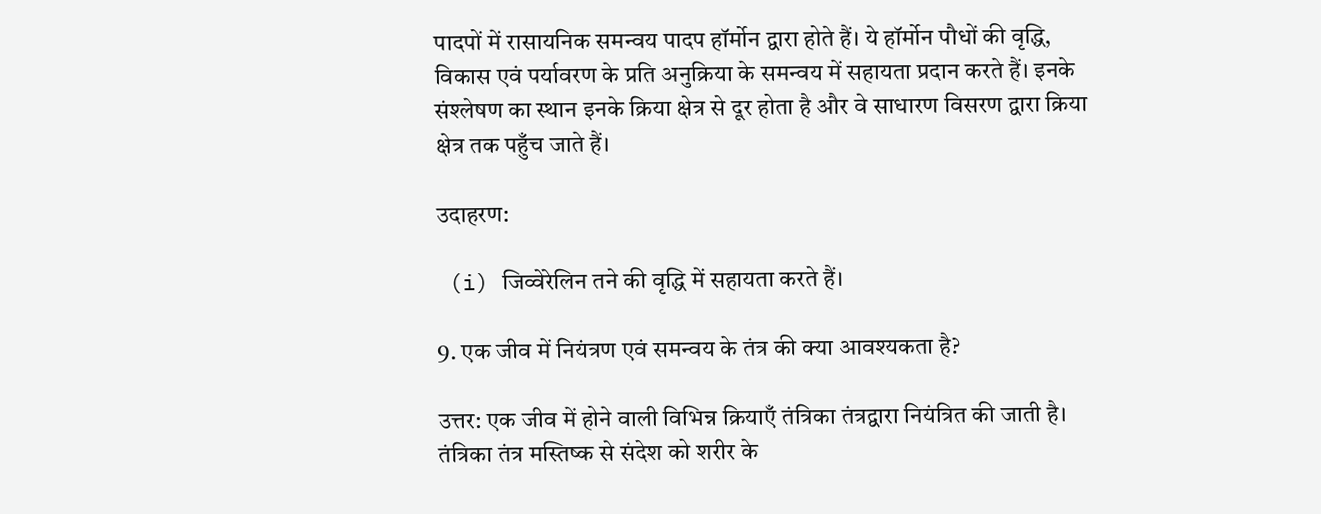पादपों में रासायनिक समन्वय पादप हॉर्मोन द्वारा होते हैं। ये हॉर्मोन पौधों की वृद्धि, विकास एवं पर्यावरण के प्रति अनुक्रिया के समन्वय में सहायता प्रदान करते हैं। इनके संश्लेषण का स्थान इनके क्रिया क्षेत्र से दूर होता है और वे साधारण विसरण द्वारा क्रिया क्षेत्र तक पहुँच जाते हैं।

उदाहरण:

 (i) जिव्वेरेलिन तने की वृद्धि में सहायता करते हैं।

9. एक जीव में नियंत्रण एवं समन्वय के तंत्र की क्या आवश्यकता है?

उत्तर: एक जीव में होने वाली विभिन्न क्रियाएँ तंत्रिका तंत्र‌द्वारा नियंत्रित की जाती है। तंत्रिका तंत्र मस्तिष्क से संदेश को शरीर के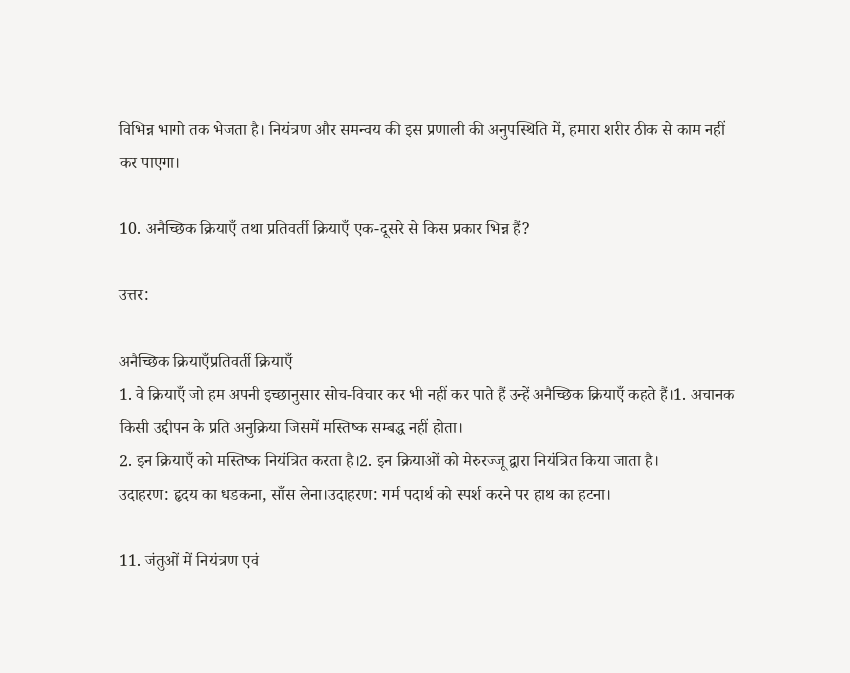विभिन्न भागो तक भेजता है। नियंत्रण और समन्वय की इस प्रणाली की अनुपस्थिति में, हमारा शरीर ठीक से काम नहीं कर पाएगा।

10. अनैच्छिक क्रियाएँ तथा प्रतिवर्ती क्रियाएँ एक-दूसरे से किस प्रकार भिन्न हैं?

उत्तर:

अनैच्छिक क्रियाएँप्रतिवर्ती क्रियाएँ
1. वे क्रियाएँ जो हम अपनी इच्छानुसार सोच-विचार कर भी नहीं कर पाते हैं उन्हें अनैच्छिक क्रियाएँ कहते हैं।1. अचानक किसी उद्दीपन के प्रति अनुक्रिया जिसमें मस्तिष्क सम्बद्ध नहीं होता।
2. इन क्रियाएँ को मस्तिष्क नियंत्रित करता है।2. इन क्रियाओं को मेरुरज्जू द्वारा नियंत्रित किया जाता है।
उदाहरण: हृदय का धडकना, साँस लेना।उदाहरण: गर्म पदार्थ को स्पर्श करने पर हाथ का हटना।

11. जंतुओं में नियंत्रण एवं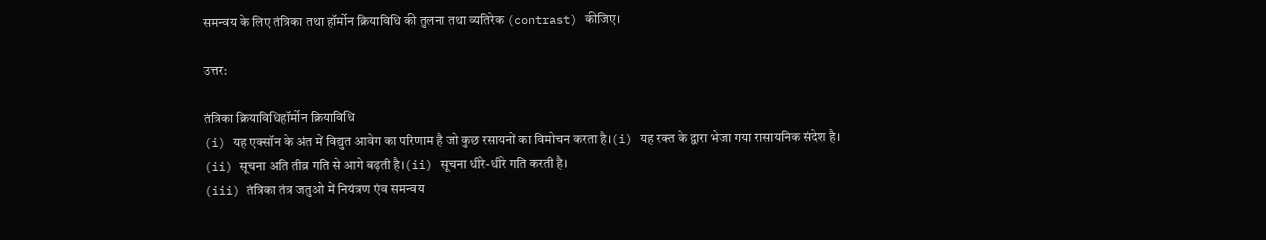समन्वय के लिए तंत्रिका तथा हॉर्मोन क्रियाविधि की तुलना तथा व्यतिरेक (contrast) कीजिए।

उत्तर:

तंत्रिका क्रियाविधिहॉर्मोन क्रियाविधि
(i) यह एक्सॉन के अंत में विद्युत आवेग का परिणाम है जो कुछ रसायनों का विमोचन करता है।(i) यह रक्त के द्वारा भेजा गया रासायनिक संदेश है।
(ii) सूचना अति तीव्र गति से आगे बढ़ती है।(ii) सूचना धीरे-धीरे गति करती है।
(iii) तंत्रिका तंत्र जतुओ में नियंत्रण एंव समन्वय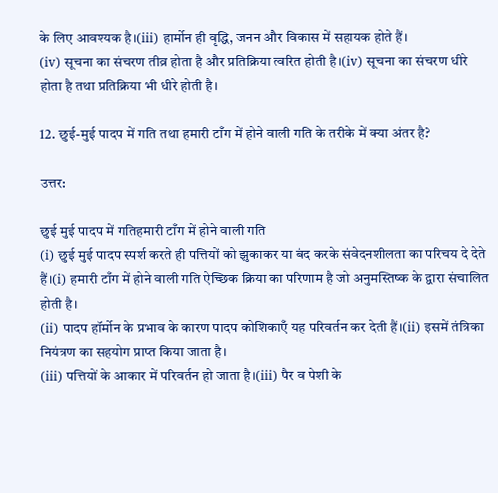के लिए आवश्यक है।(iii) हार्मोन ही वृ‌द्धि, जनन और विकास में सहायक होते हैं।
(iv) सूचना का संचरण तीव्र होता है और प्रतिक्रिया त्वरित होती है।(iv) सूचना का संचरण धीरे होता है तथा प्रतिक्रिया भी धीरे होती है।

12. छुई-मुई पादप में गति तथा हमारी टाँग में होने वाली गति के तरीके में क्या अंतर है?

उत्तर:

छुई मुई पादप में गतिहमारी टाँग में होने वाली गति
(i) छुई मुई पादप स्पर्श करते ही पत्तियों को झुकाकर या बंद करके संवेदनशीलता का परिचय दे देते हैं।(i) हमारी टाँग में होने वाली गति ऐच्छिक क्रिया का परिणाम है जो अनुमस्तिष्क के द्वारा संचालित होती है।
(ii) पादप हॉर्मोन के प्रभाव के कारण पादप कोशिकाएँ यह परिवर्तन कर देती हैं।(ii) इसमें तंत्रिका नियंत्रण का सहयोग प्राप्त किया जाता है।
(iii) पत्तियों के आकार में परिवर्तन हो जाता है।(iii) पैर व पेशी के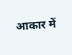आकार में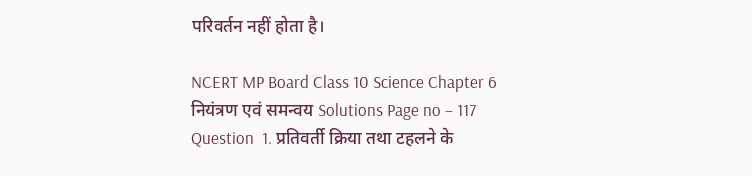परिवर्तन नहीं होता है।

NCERT MP Board Class 10 Science Chapter 6 नियंत्रण एवं समन्वय Solutions Page no – 117 Question  1. प्रतिवर्ती क्रिया तथा टहलने के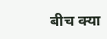बीच क्या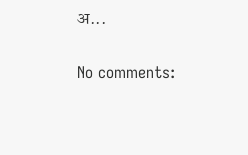अ...

No comments: